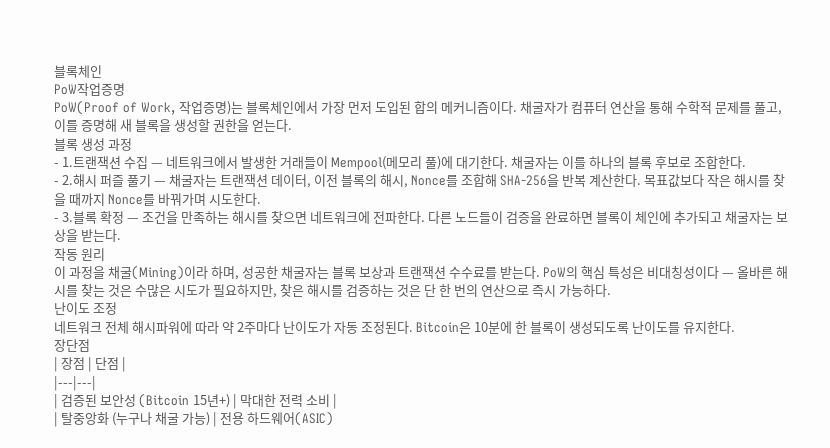블록체인
PoW작업증명
PoW(Proof of Work, 작업증명)는 블록체인에서 가장 먼저 도입된 합의 메커니즘이다. 채굴자가 컴퓨터 연산을 통해 수학적 문제를 풀고, 이를 증명해 새 블록을 생성할 권한을 얻는다.
블록 생성 과정
- 1.트랜잭션 수집 — 네트워크에서 발생한 거래들이 Mempool(메모리 풀)에 대기한다. 채굴자는 이를 하나의 블록 후보로 조합한다.
- 2.해시 퍼즐 풀기 — 채굴자는 트랜잭션 데이터, 이전 블록의 해시, Nonce를 조합해 SHA-256을 반복 계산한다. 목표값보다 작은 해시를 찾을 때까지 Nonce를 바꿔가며 시도한다.
- 3.블록 확정 — 조건을 만족하는 해시를 찾으면 네트워크에 전파한다. 다른 노드들이 검증을 완료하면 블록이 체인에 추가되고 채굴자는 보상을 받는다.
작동 원리
이 과정을 채굴(Mining)이라 하며, 성공한 채굴자는 블록 보상과 트랜잭션 수수료를 받는다. PoW의 핵심 특성은 비대칭성이다 — 올바른 해시를 찾는 것은 수많은 시도가 필요하지만, 찾은 해시를 검증하는 것은 단 한 번의 연산으로 즉시 가능하다.
난이도 조정
네트워크 전체 해시파워에 따라 약 2주마다 난이도가 자동 조정된다. Bitcoin은 10분에 한 블록이 생성되도록 난이도를 유지한다.
장단점
| 장점 | 단점 |
|---|---|
| 검증된 보안성 (Bitcoin 15년+) | 막대한 전력 소비 |
| 탈중앙화 (누구나 채굴 가능) | 전용 하드웨어(ASIC)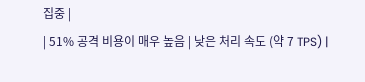집중 |
| 51% 공격 비용이 매우 높음 | 낮은 처리 속도 (약 7 TPS) |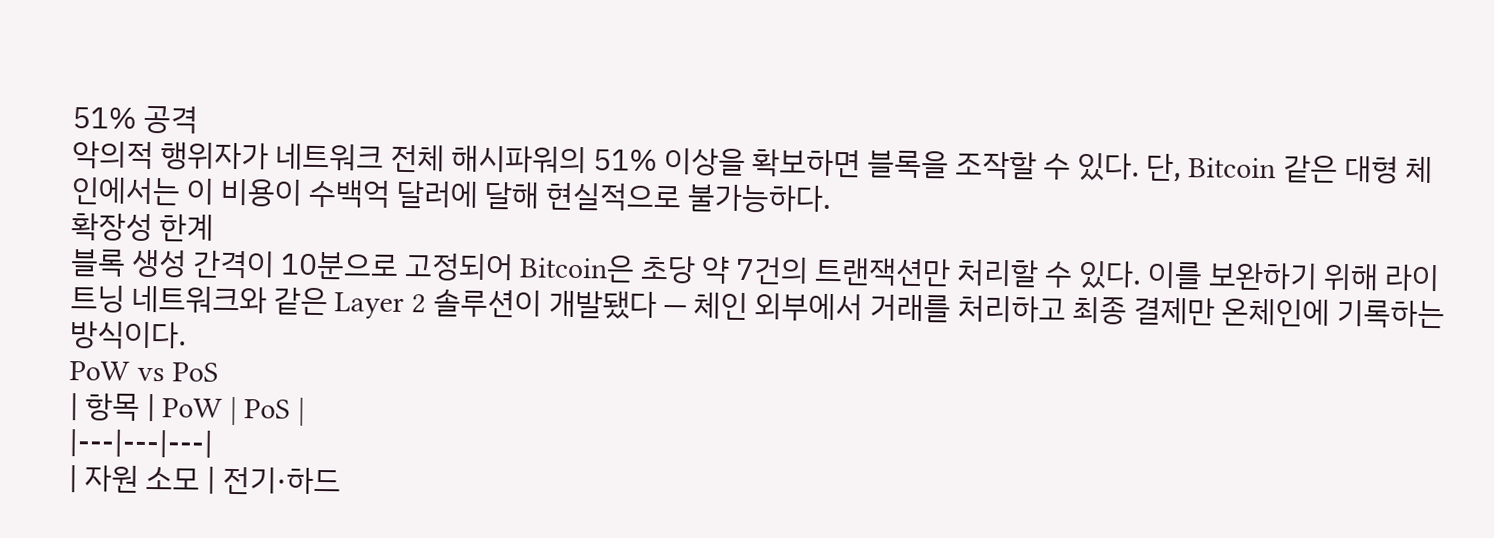51% 공격
악의적 행위자가 네트워크 전체 해시파워의 51% 이상을 확보하면 블록을 조작할 수 있다. 단, Bitcoin 같은 대형 체인에서는 이 비용이 수백억 달러에 달해 현실적으로 불가능하다.
확장성 한계
블록 생성 간격이 10분으로 고정되어 Bitcoin은 초당 약 7건의 트랜잭션만 처리할 수 있다. 이를 보완하기 위해 라이트닝 네트워크와 같은 Layer 2 솔루션이 개발됐다 — 체인 외부에서 거래를 처리하고 최종 결제만 온체인에 기록하는 방식이다.
PoW vs PoS
| 항목 | PoW | PoS |
|---|---|---|
| 자원 소모 | 전기·하드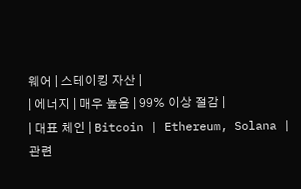웨어 | 스테이킹 자산 |
| 에너지 | 매우 높음 | 99% 이상 절감 |
| 대표 체인 | Bitcoin | Ethereum, Solana |
관련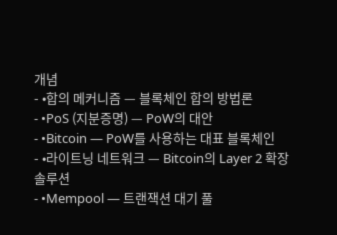개념
- •합의 메커니즘 — 블록체인 합의 방법론
- •PoS (지분증명) — PoW의 대안
- •Bitcoin — PoW를 사용하는 대표 블록체인
- •라이트닝 네트워크 — Bitcoin의 Layer 2 확장 솔루션
- •Mempool — 트랜잭션 대기 풀